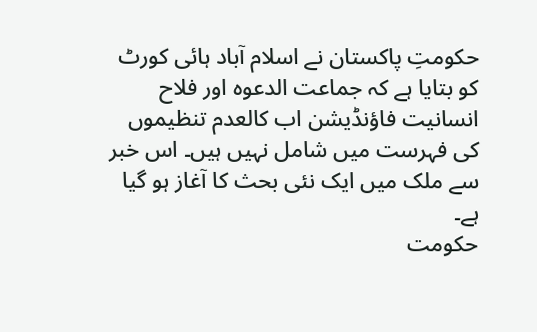حکومتِ پاکستان نے اسلام آباد ہائی کورٹ کو بتایا ہے کہ جماعت الدعوہ اور فلاح انسانیت فاؤنڈیشن اب کالعدم تنظیموں کی فہرست میں شامل نہیں ہیں۔ اس خبر سے ملک میں ایک نئی بحث کا آغاز ہو گیا ہے۔
حکومت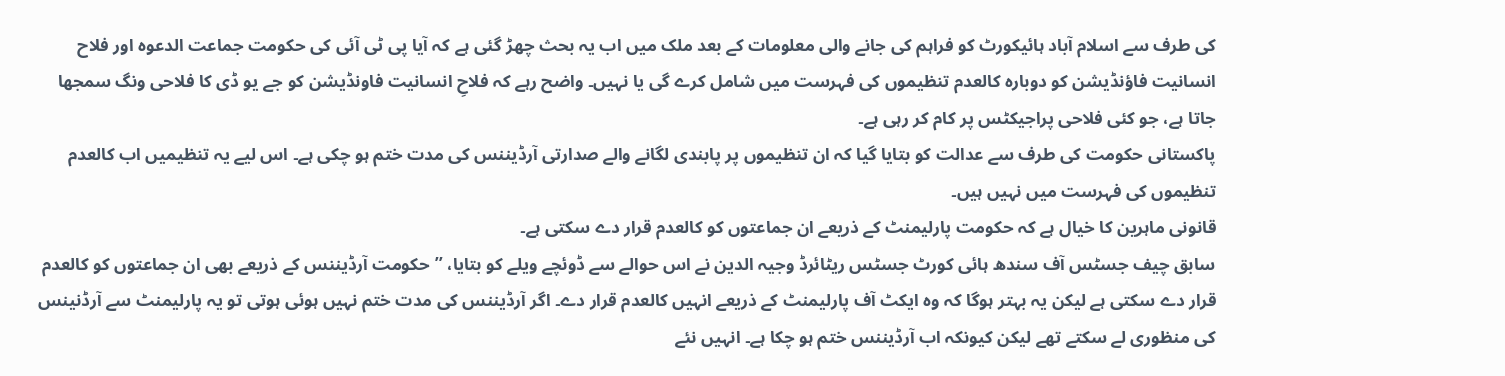کی طرف سے اسلام آباد ہائیکورٹ کو فراہم کی جانے والی معلومات کے بعد ملک میں اب یہ بحث چھڑ گئی ہے کہ آیا پی ٹی آئی کی حکومت جماعت الدعوہ اور فلاح انسانیت فاؤنڈیشن کو دوبارہ کالعدم تنظیموں کی فہرست میں شامل کرے گی یا نہیں۔ واضح رہے کہ فلاحِ انسانیت فاونڈیشن کو جے یو ڈی کا فلاحی ونگ سمجھا جاتا ہے، جو کئی فلاحی پراجیکٹس پر کام کر رہی ہے۔
پاکستانی حکومت کی طرف سے عدالت کو بتایا گیا کہ ان تنظیموں پر پابندی لگانے والے صدارتی آرڈیننس کی مدت ختم ہو چکی ہے۔ اس لیے یہ تنظیمیں اب کالعدم تنظیموں کی فہرست میں نہیں ہیں۔
قانونی ماہرین کا خیال ہے کہ حکومت پارلیمنٹ کے ذریعے ان جماعتوں کو کالعدم قرار دے سکتی ہے۔
سابق چیف جسٹس آف سندھ ہائی کورٹ جسٹس ریٹائرڈ وجیہ الدین نے اس حوالے سے ڈوئچے ویلے کو بتایا، ’’حکومت آرڈیننس کے ذریعے بھی ان جماعتوں کو کالعدم قرار دے سکتی ہے لیکن یہ بہتر ہوگا کہ وہ ایکٹ آف پارلیمنٹ کے ذریعے انہیں کالعدم قرار دے۔ اگر آرڈیننس کی مدت ختم نہیں ہوئی ہوتی تو یہ پارلیمنٹ سے آرڈنینس کی منظوری لے سکتے تھے لیکن کیونکہ اب آرڈیننس ختم ہو چکا ہے۔ انہیں نئے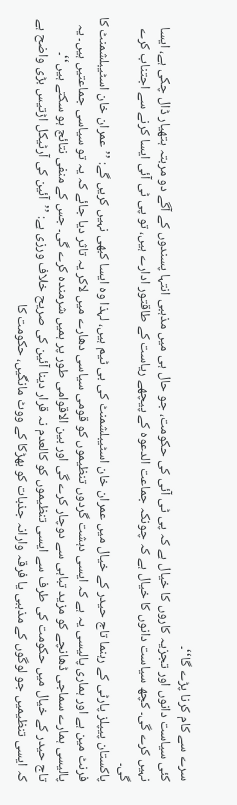سرے سے کام کرنا پڑے گا‘‘۔
کئی سیاست دانوں اور تجزیہ کاروں کا خیال ہے کہ پی ٹی آئی کی حکومت، جو حال ہی میں مذہبی انتہا پسندوں کے آگے دو مربتہ ہتھیار ڈال چکی ہے، ایسا نہیں کرے گی۔ کچھ سیاست دانوں کا خیال ہے کہ چونکہ جماعت الدعوہ کے پیچھے ریاست کے طاقتور ادارے ہیں، تو پی ٹی آئی ایسا کرنے سے اجتناب کرے گی۔
پاکستان پیپلز پارٹی کے رہنما تاج حیدر کے خیال میں عمران خان اسٹیبلشمنٹ کی بی ٹیم ہیں، لہذا وہ ایسا کبھی نہیں کریں گے: ’’عمران خان اسٹیبلشمنٹ کا فرنٹ مین ہے اور ہماری پالیسی یہ ہے کہ ایسی دہشت گردوں تنظیموں کو قومی سیاسی دھارے میں لاکر یہ تاثر دیا جائے کہ یہ تو سیاسی جماعتیں ہیں۔ یہ پالیسی ہمارے سماجی ڈھانچے کو مزید تباہی سے دوچار کرے گی اور بین الاقوامی طور پر ہمیں شرمندہ کرے گی۔ جس کے منفی نتائج ہو سکتے ہیں‘‘۔
تاج حیدر کے خیال میں حکومت کی طرف سے ایسی تنظیموں کو کالعدم نہ قرار دینا آئین کی صریح خلاف ورزی ہے: ’’آئین کی آرٹیکل اڑتیس بڑی واضح ہے کہ ایسی تنظیمیں جو لوگوں کے مذہبی یا فرقہ وارانہ جذبات کو بھڑکا کے ووٹ مانگیں، حکومت کا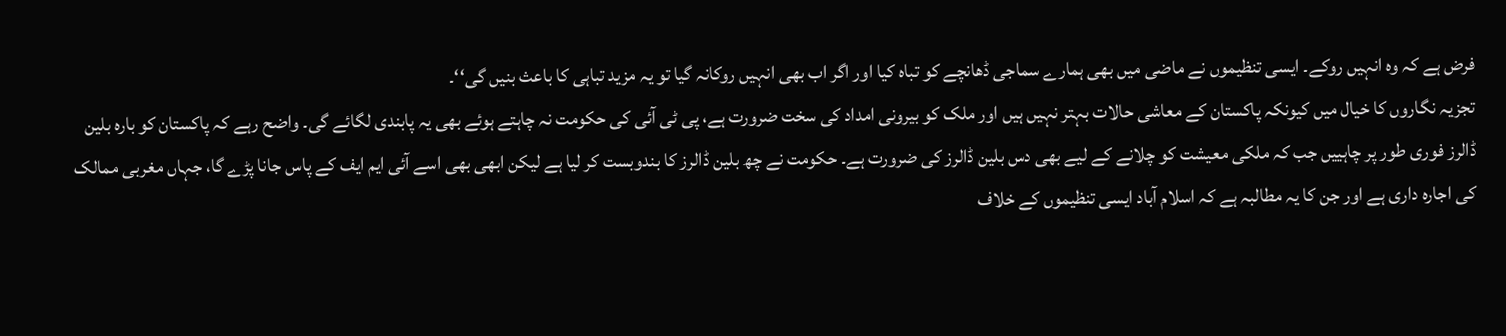فرض ہے کہ وہ انہیں روکے۔ ایسی تنظیموں نے ماضی میں بھی ہمارے سماجی ڈھانچے کو تباہ کیا اور اگر اب بھی انہیں روکانہ گیا تو یہ مزید تباہی کا باعث بنیں گی‘‘۔
تجزیہ نگاروں کا خیال میں کیونکہ پاکستان کے معاشی حالات بہتر نہیں ہیں اور ملک کو بیرونی امداد کی سخت ضرورت ہے، پی ٹی آئی کی حکومت نہ چاہتے ہوئے بھی یہ پابندی لگائے گی۔ واضح رہے کہ پاکستان کو بارہ بلین ڈالرز فوری طور پر چاہییں جب کہ ملکی معیشت کو چلانے کے لیے بھی دس بلین ڈالرز کی ضرورت ہے۔ حکومت نے چھ بلین ڈالرز کا بندوبست کر لیا ہے لیکن ابھی بھی اسے آئی ایم ایف کے پاس جانا پڑے گا، جہاں مغربی ممالک کی اجارہ داری ہے اور جن کا یہ مطالبہ ہے کہ اسلام آباد ایسی تنظیموں کے خلاف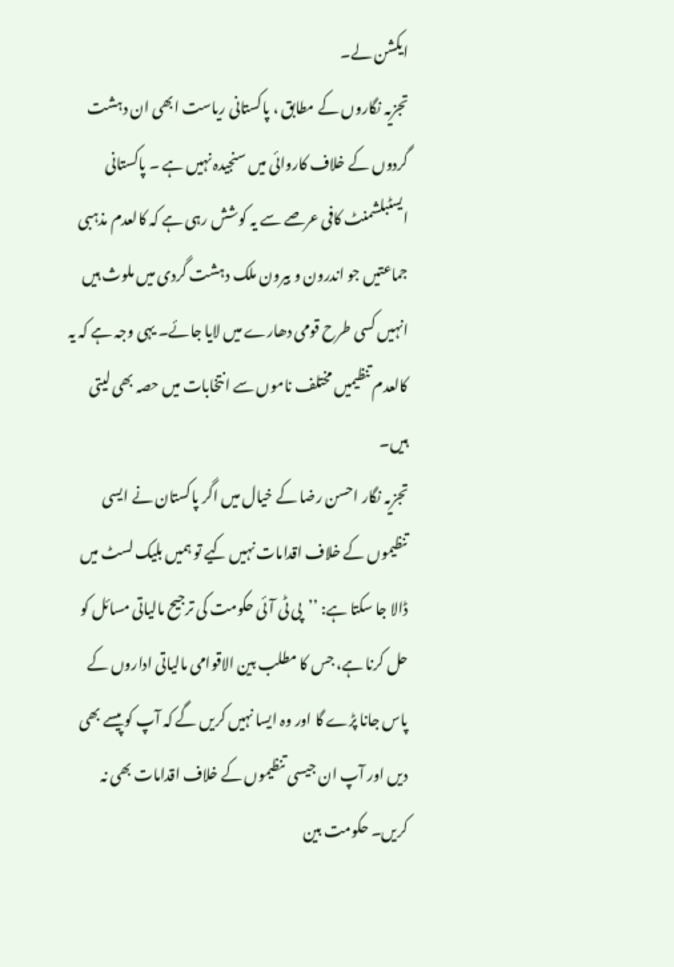ایکشن لے۔
تجزیہ نگاروں کے مطابق ، پاکستانی ریاست ابھی ان دہشت گردوں کے خلاف کاروائی میں سنجیدہ نہیں ہے ۔ پاکستانی ایسٹبلشمنٹ کافی عرصے سے یہ کوشش رہی ہے کہ کالعدم مذہبی جماعتیں جو اندرون و بیرون ملک دہشت گردی میں ملوث ہیں انہیں کسی طرح قومی دھارے میں لایا جائے۔ یہی وجہ ہے کہ یہ کالعدم تنظیمیں مختلف ناموں سے انتخابات میں حصہ بھی لیتی ہیں۔
تجزیہ نگار احسن رضا کے خیال میں اگر پاکستان نے ایسی تنظیموں کے خلاف اقدامات نہیں کیے تو ہمیں بلیک لسٹ میں ڈالا جا سکتا ہے: ’’پی ٹی آئی حکومت کی ترجیح مالیاتی مسائل کو حل کرنا ہے، جس کا مطلب بین الاقوامی مالیاتی اداروں کے پاس جانا پڑے گا اور وہ ایسا نہیں کریں گے کہ آپ کو پیسے بھی دیں اور آپ ان جیسی تنظیموں کے خلاف اقدامات بھی نہ کریں۔ حکومت بین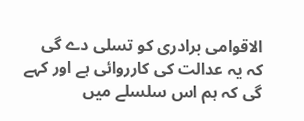الاقوامی برادری کو تسلی دے گی کہ یہ عدالت کی کارروائی ہے اور کہے گی کہ ہم اس سلسلے میں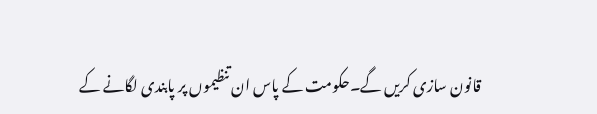قانون سازی کریں گے۔حکومت کے پاس ان تنظیموں پر پابندی لگانے کے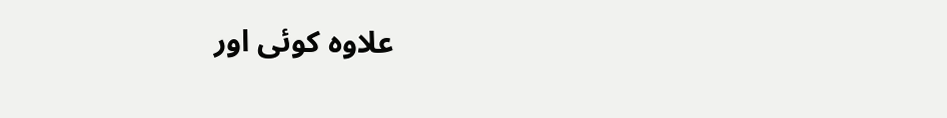علاوہ کوئی اور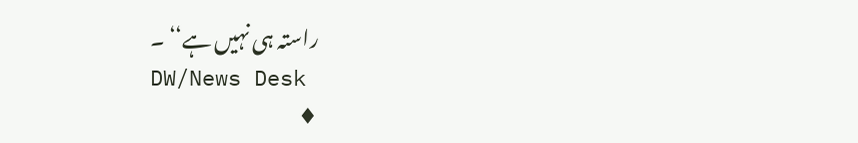راستہ ہی نہیں ہے‘‘ ۔
DW/News Desk
♦